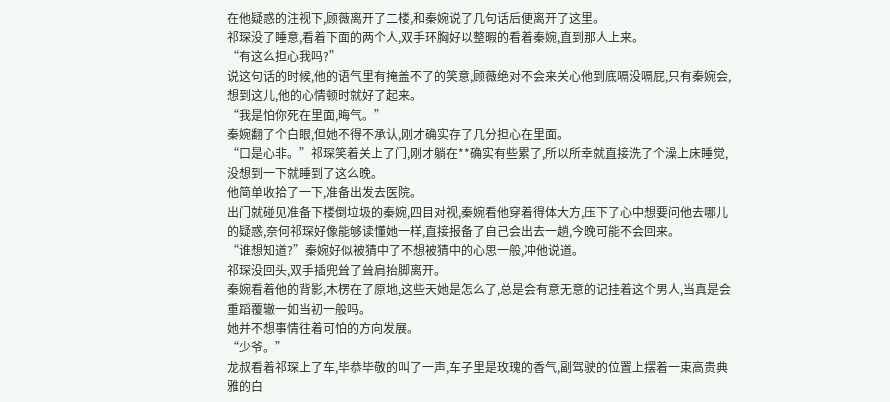在他疑惑的注视下,顾薇离开了二楼,和秦婉说了几句话后便离开了这里。
祁琛没了睡意,看着下面的两个人,双手环胸好以整暇的看着秦婉,直到那人上来。
“有这么担心我吗?”
说这句话的时候,他的语气里有掩盖不了的笑意,顾薇绝对不会来关心他到底嗝没嗝屁,只有秦婉会,想到这儿,他的心情顿时就好了起来。
“我是怕你死在里面,晦气。”
秦婉翻了个白眼,但她不得不承认,刚才确实存了几分担心在里面。
“口是心非。”祁琛笑着关上了门,刚才躺在**确实有些累了,所以所幸就直接洗了个澡上床睡觉,没想到一下就睡到了这么晚。
他简单收拾了一下,准备出发去医院。
出门就碰见准备下楼倒垃圾的秦婉,四目对视,秦婉看他穿着得体大方,压下了心中想要问他去哪儿的疑惑,奈何祁琛好像能够读懂她一样,直接报备了自己会出去一趟,今晚可能不会回来。
“谁想知道?”秦婉好似被猜中了不想被猜中的心思一般,冲他说道。
祁琛没回头,双手插兜耸了耸肩抬脚离开。
秦婉看着他的背影,木楞在了原地,这些天她是怎么了,总是会有意无意的记挂着这个男人,当真是会重蹈覆辙一如当初一般吗。
她并不想事情往着可怕的方向发展。
“少爷。”
龙叔看着祁琛上了车,毕恭毕敬的叫了一声,车子里是玫瑰的香气,副驾驶的位置上摆着一束高贵典雅的白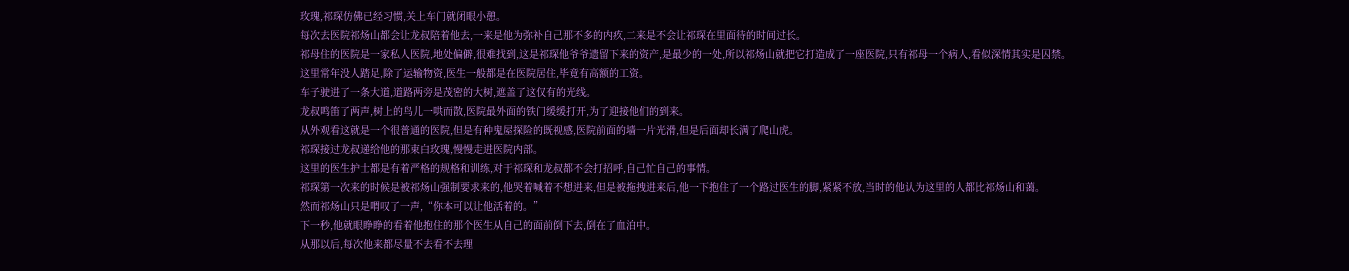玫瑰,祁琛仿佛已经习惯,关上车门就闭眼小憩。
每次去医院祁炀山都会让龙叔陪着他去,一来是他为弥补自己那不多的内疚,二来是不会让祁琛在里面待的时间过长。
祁母住的医院是一家私人医院,地处偏僻,很难找到,这是祁琛他爷爷遗留下来的资产,是最少的一处,所以祁炀山就把它打造成了一座医院,只有祁母一个病人,看似深情其实是囚禁。
这里常年没人踏足,除了运输物资,医生一般都是在医院居住,毕竟有高额的工资。
车子驶进了一条大道,道路两旁是茂密的大树,遮盖了这仅有的光线。
龙叔鸣笛了两声,树上的鸟儿一哄而散,医院最外面的铁门缓缓打开,为了迎接他们的到来。
从外观看这就是一个很普通的医院,但是有种鬼屋探险的既视感,医院前面的墙一片光滑,但是后面却长满了爬山虎。
祁琛接过龙叔递给他的那束白玫瑰,慢慢走进医院内部。
这里的医生护士都是有着严格的规格和训练,对于祁琛和龙叔都不会打招呼,自己忙自己的事情。
祁琛第一次来的时候是被祁炀山强制要求来的,他哭着喊着不想进来,但是被拖拽进来后,他一下抱住了一个路过医生的脚,紧紧不放,当时的他认为这里的人都比祁炀山和蔼。
然而祁炀山只是喟叹了一声,“你本可以让他活着的。”
下一秒,他就眼睁睁的看着他抱住的那个医生从自己的面前倒下去,倒在了血泊中。
从那以后,每次他来都尽量不去看不去理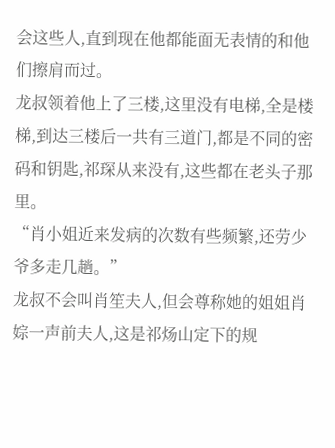会这些人,直到现在他都能面无表情的和他们擦肩而过。
龙叔领着他上了三楼,这里没有电梯,全是楼梯,到达三楼后一共有三道门,都是不同的密码和钥匙,祁琛从来没有,这些都在老头子那里。
“肖小姐近来发病的次数有些频繁,还劳少爷多走几趟。”
龙叔不会叫肖笙夫人,但会尊称她的姐姐肖婃一声前夫人,这是祁炀山定下的规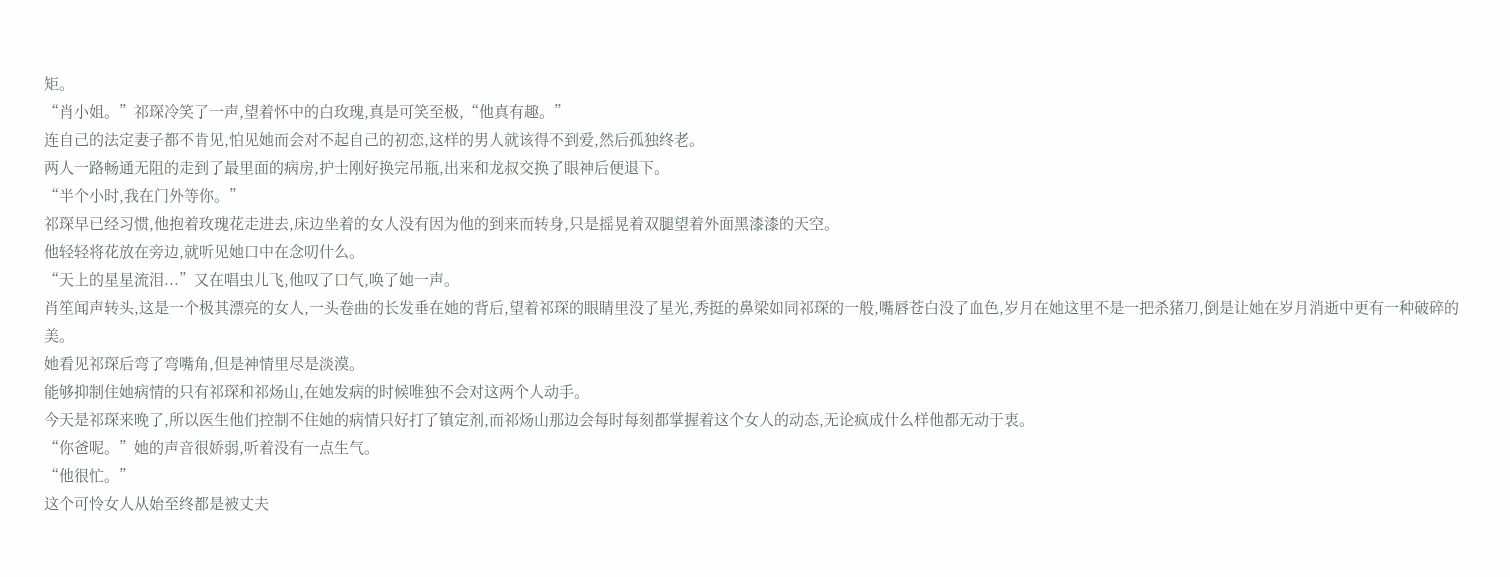矩。
“肖小姐。”祁琛冷笑了一声,望着怀中的白玫瑰,真是可笑至极,“他真有趣。”
连自己的法定妻子都不肯见,怕见她而会对不起自己的初恋,这样的男人就该得不到爱,然后孤独终老。
两人一路畅通无阻的走到了最里面的病房,护士刚好换完吊瓶,出来和龙叔交换了眼神后便退下。
“半个小时,我在门外等你。”
祁琛早已经习惯,他抱着玫瑰花走进去,床边坐着的女人没有因为他的到来而转身,只是摇晃着双腿望着外面黑漆漆的天空。
他轻轻将花放在旁边,就听见她口中在念叨什么。
“天上的星星流泪...”又在唱虫儿飞,他叹了口气,唤了她一声。
肖笙闻声转头,这是一个极其漂亮的女人,一头卷曲的长发垂在她的背后,望着祁琛的眼睛里没了星光,秀挺的鼻梁如同祁琛的一般,嘴唇苍白没了血色,岁月在她这里不是一把杀猪刀,倒是让她在岁月消逝中更有一种破碎的美。
她看见祁琛后弯了弯嘴角,但是神情里尽是淡漠。
能够抑制住她病情的只有祁琛和祁炀山,在她发病的时候唯独不会对这两个人动手。
今天是祁琛来晚了,所以医生他们控制不住她的病情只好打了镇定剂,而祁炀山那边会每时每刻都掌握着这个女人的动态,无论疯成什么样他都无动于衷。
“你爸呢。”她的声音很娇弱,听着没有一点生气。
“他很忙。”
这个可怜女人从始至终都是被丈夫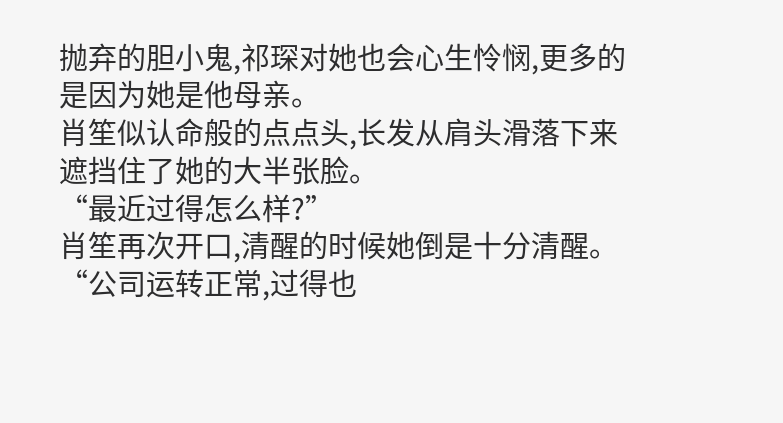抛弃的胆小鬼,祁琛对她也会心生怜悯,更多的是因为她是他母亲。
肖笙似认命般的点点头,长发从肩头滑落下来遮挡住了她的大半张脸。
“最近过得怎么样?”
肖笙再次开口,清醒的时候她倒是十分清醒。
“公司运转正常,过得也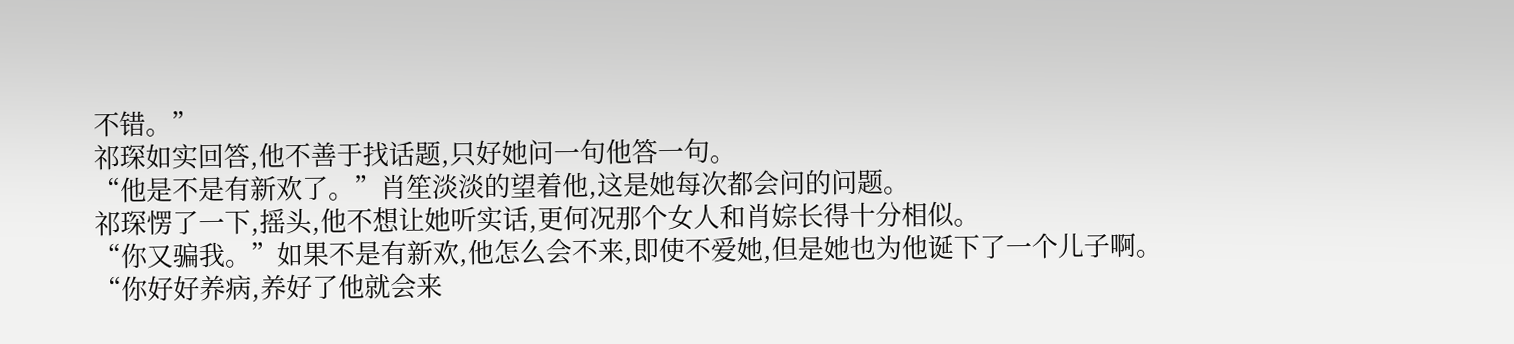不错。”
祁琛如实回答,他不善于找话题,只好她问一句他答一句。
“他是不是有新欢了。”肖笙淡淡的望着他,这是她每次都会问的问题。
祁琛愣了一下,摇头,他不想让她听实话,更何况那个女人和肖婃长得十分相似。
“你又骗我。”如果不是有新欢,他怎么会不来,即使不爱她,但是她也为他诞下了一个儿子啊。
“你好好养病,养好了他就会来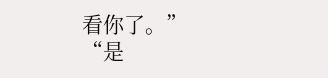看你了。”
“是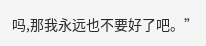吗,那我永远也不要好了吧。”